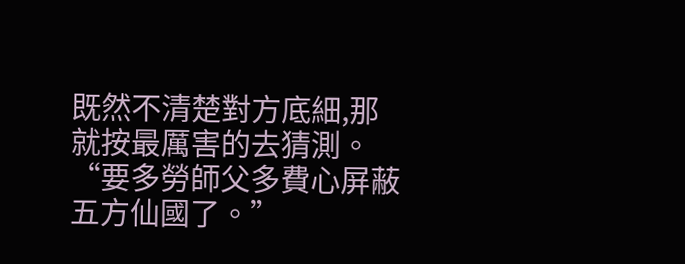既然不清楚對方底細,那就按最厲害的去猜測。
“要多勞師父多費心屏蔽五方仙國了。”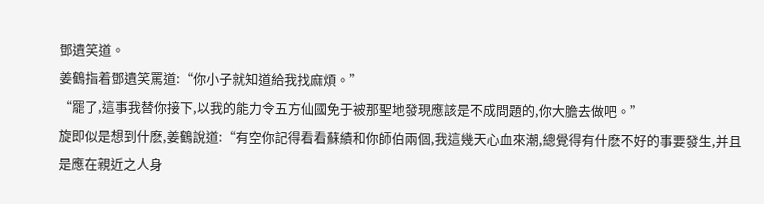鄧遺笑道。
姜鶴指着鄧遺笑罵道:“你小子就知道給我找麻煩。”
“罷了,這事我替你接下,以我的能力令五方仙國免于被那聖地發現應該是不成問題的,你大膽去做吧。”
旋即似是想到什麽,姜鶴說道:“有空你記得看看蘇績和你師伯兩個,我這幾天心血來潮,總覺得有什麽不好的事要發生,并且是應在親近之人身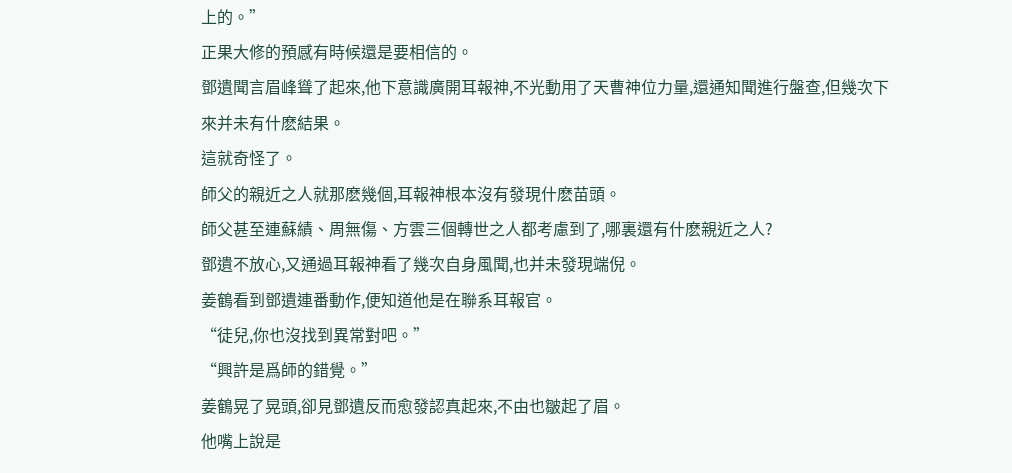上的。”
正果大修的預感有時候還是要相信的。
鄧遺聞言眉峰聳了起來,他下意識廣開耳報神,不光動用了天曹神位力量,還通知聞進行盤查,但幾次下來并未有什麽結果。
這就奇怪了。
師父的親近之人就那麽幾個,耳報神根本沒有發現什麽苗頭。
師父甚至連蘇績、周無傷、方雲三個轉世之人都考慮到了,哪裏還有什麽親近之人?
鄧遺不放心,又通過耳報神看了幾次自身風聞,也并未發現端倪。
姜鶴看到鄧遺連番動作,便知道他是在聯系耳報官。
“徒兒,你也沒找到異常對吧。”
“興許是爲師的錯覺。”
姜鶴晃了晃頭,卻見鄧遺反而愈發認真起來,不由也皺起了眉。
他嘴上說是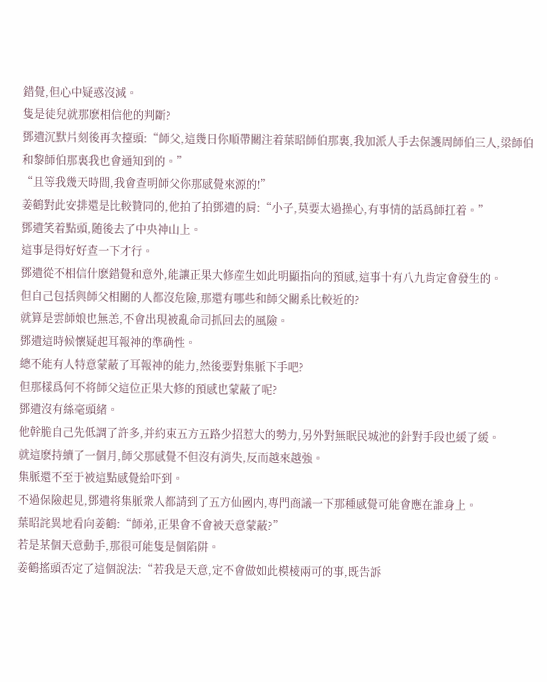錯覺,但心中疑惑沒減。
隻是徒兒就那麽相信他的判斷?
鄧遺沉默片刻後再次擡頭:“師父,這幾日你順帶關注着葉昭師伯那裏,我加派人手去保護周師伯三人,梁師伯和黎師伯那裏我也會通知到的。”
“且等我幾天時間,我會查明師父你那感覺來源的!”
姜鶴對此安排還是比較贊同的,他拍了拍鄧遺的肩:“小子,莫要太過操心,有事情的話爲師扛着。”
鄧遺笑着點頭,随後去了中央神山上。
這事是得好好查一下才行。
鄧遺從不相信什麽錯覺和意外,能讓正果大修産生如此明顯指向的預感,這事十有八九肯定會發生的。
但自己包括與師父相關的人都沒危險,那還有哪些和師父關系比較近的?
就算是雲師娘也無恙,不會出現被亂命司抓回去的風險。
鄧遺這時候懷疑起耳報神的準确性。
總不能有人特意蒙蔽了耳報神的能力,然後要對集脈下手吧?
但那樣爲何不将師父這位正果大修的預感也蒙蔽了呢?
鄧遺沒有絲毫頭緒。
他幹脆自己先低調了許多,并約束五方五路少招惹大的勢力,另外對無眠民城池的針對手段也緩了緩。
就這麽持續了一個月,師父那感覺不但沒有消失,反而越來越強。
集脈還不至于被這點感覺給吓到。
不過保險起見,鄧遺将集脈衆人都請到了五方仙國内,專門商議一下那種感覺可能會應在誰身上。
葉昭詫異地看向姜鶴:“師弟,正果會不會被天意蒙蔽?”
若是某個天意動手,那很可能隻是個陷阱。
姜鶴搖頭否定了這個說法:“若我是天意,定不會做如此模棱兩可的事,既告訴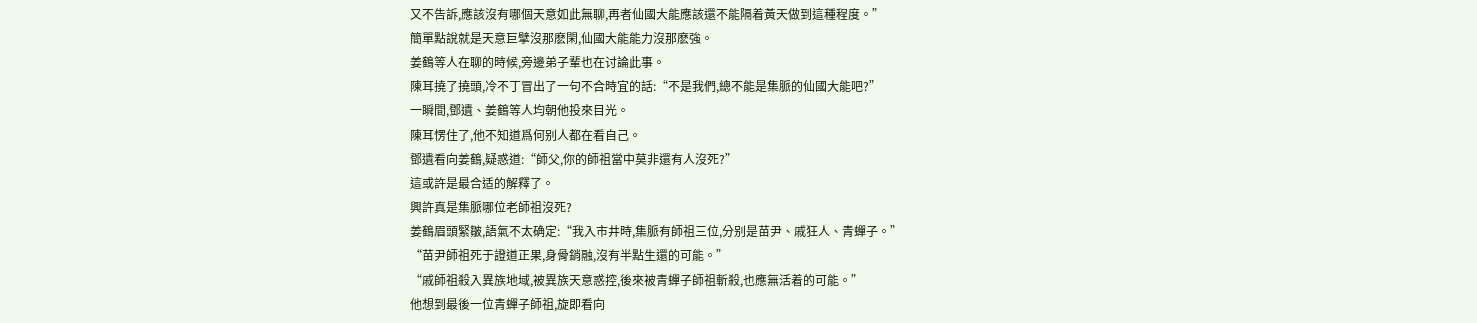又不告訴,應該沒有哪個天意如此無聊,再者仙國大能應該還不能隔着黃天做到這種程度。”
簡單點說就是天意巨擘沒那麽閑,仙國大能能力沒那麽強。
姜鶴等人在聊的時候,旁邊弟子輩也在讨論此事。
陳耳撓了撓頭,冷不丁冒出了一句不合時宜的話:“不是我們,總不能是集脈的仙國大能吧?”
一瞬間,鄧遺、姜鶴等人均朝他投來目光。
陳耳愣住了,他不知道爲何别人都在看自己。
鄧遺看向姜鶴,疑惑道:“師父,你的師祖當中莫非還有人沒死?”
這或許是最合适的解釋了。
興許真是集脈哪位老師祖沒死?
姜鶴眉頭緊皺,語氣不太确定:“我入市井時,集脈有師祖三位,分别是苗尹、戚狂人、青蟬子。”
“苗尹師祖死于證道正果,身骨銷融,沒有半點生還的可能。”
“戚師祖殺入異族地域,被異族天意惑控,後來被青蟬子師祖斬殺,也應無活着的可能。”
他想到最後一位青蟬子師祖,旋即看向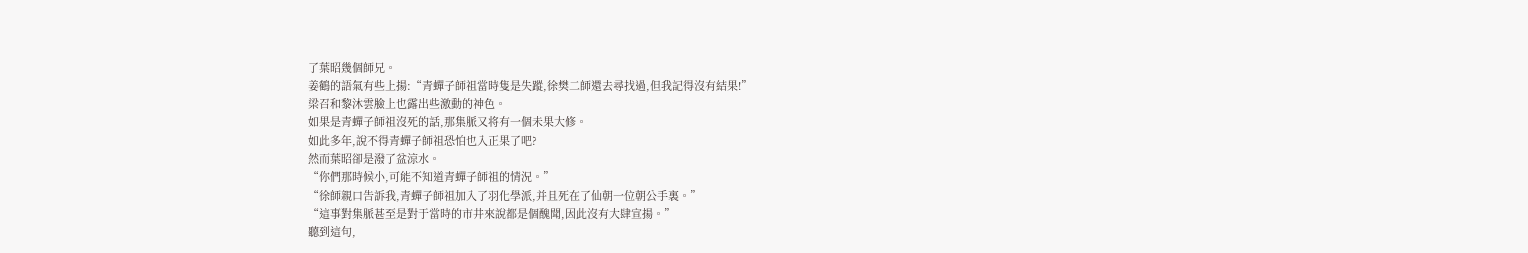了葉昭幾個師兄。
姜鶴的語氣有些上揚:“青蟬子師祖當時隻是失蹤,徐樊二師還去尋找過,但我記得沒有結果!”
梁召和黎沐雲臉上也露出些激動的神色。
如果是青蟬子師祖沒死的話,那集脈又将有一個未果大修。
如此多年,說不得青蟬子師祖恐怕也入正果了吧?
然而葉昭卻是潑了盆涼水。
“你們那時候小,可能不知道青蟬子師祖的情況。”
“徐師親口告訴我,青蟬子師祖加入了羽化學派,并且死在了仙朝一位朝公手裏。”
“這事對集脈甚至是對于當時的市井來說都是個醜聞,因此沒有大肆宣揚。”
聽到這句,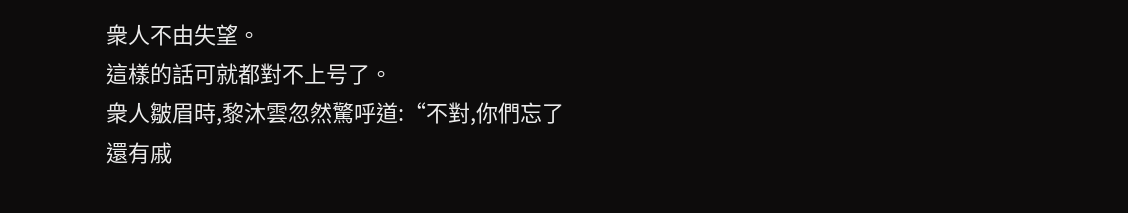衆人不由失望。
這樣的話可就都對不上号了。
衆人皺眉時,黎沐雲忽然驚呼道:“不對,你們忘了還有戚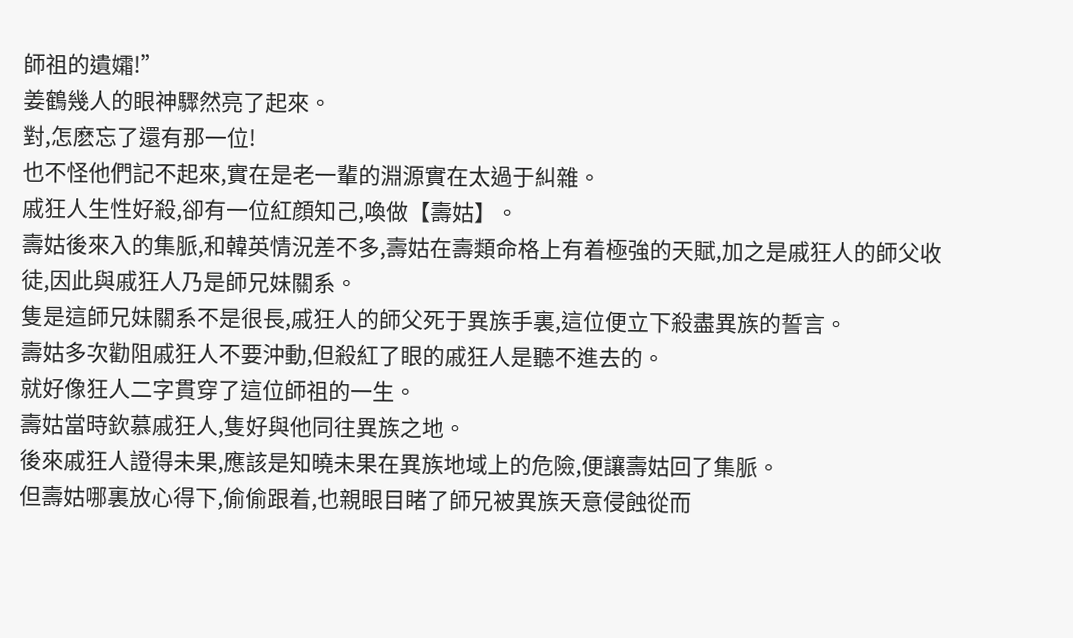師祖的遺孀!”
姜鶴幾人的眼神驟然亮了起來。
對,怎麽忘了還有那一位!
也不怪他們記不起來,實在是老一輩的淵源實在太過于糾雜。
戚狂人生性好殺,卻有一位紅顔知己,喚做【壽姑】。
壽姑後來入的集脈,和韓英情況差不多,壽姑在壽類命格上有着極強的天賦,加之是戚狂人的師父收徒,因此與戚狂人乃是師兄妹關系。
隻是這師兄妹關系不是很長,戚狂人的師父死于異族手裏,這位便立下殺盡異族的誓言。
壽姑多次勸阻戚狂人不要沖動,但殺紅了眼的戚狂人是聽不進去的。
就好像狂人二字貫穿了這位師祖的一生。
壽姑當時欽慕戚狂人,隻好與他同往異族之地。
後來戚狂人證得未果,應該是知曉未果在異族地域上的危險,便讓壽姑回了集脈。
但壽姑哪裏放心得下,偷偷跟着,也親眼目睹了師兄被異族天意侵蝕從而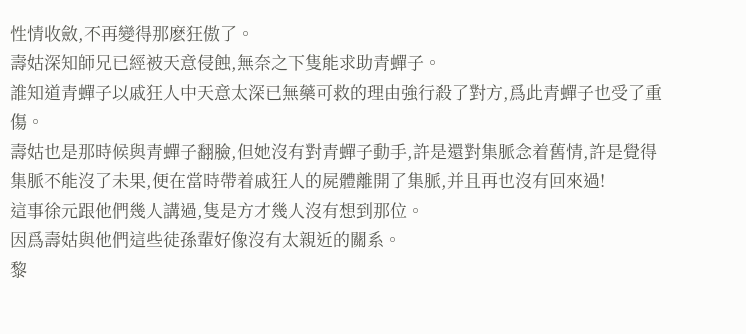性情收斂,不再變得那麽狂傲了。
壽姑深知師兄已經被天意侵蝕,無奈之下隻能求助青蟬子。
誰知道青蟬子以戚狂人中天意太深已無藥可救的理由強行殺了對方,爲此青蟬子也受了重傷。
壽姑也是那時候與青蟬子翻臉,但她沒有對青蟬子動手,許是還對集脈念着舊情,許是覺得集脈不能沒了未果,便在當時帶着戚狂人的屍體離開了集脈,并且再也沒有回來過!
這事徐元跟他們幾人講過,隻是方才幾人沒有想到那位。
因爲壽姑與他們這些徒孫輩好像沒有太親近的關系。
黎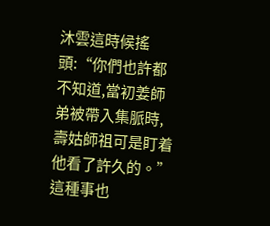沐雲這時候搖頭:“你們也許都不知道,當初姜師弟被帶入集脈時,壽姑師祖可是盯着他看了許久的。”
這種事也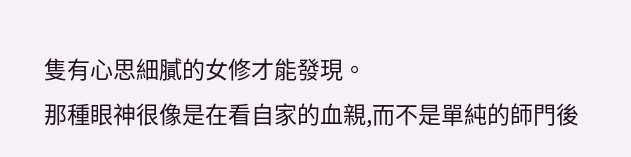隻有心思細膩的女修才能發現。
那種眼神很像是在看自家的血親,而不是單純的師門後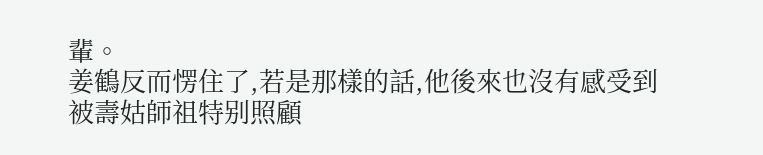輩。
姜鶴反而愣住了,若是那樣的話,他後來也沒有感受到被壽姑師祖特别照顧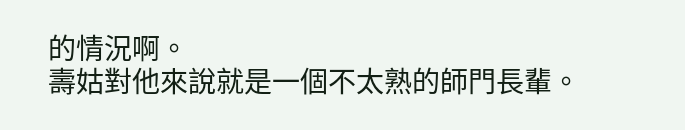的情況啊。
壽姑對他來說就是一個不太熟的師門長輩。